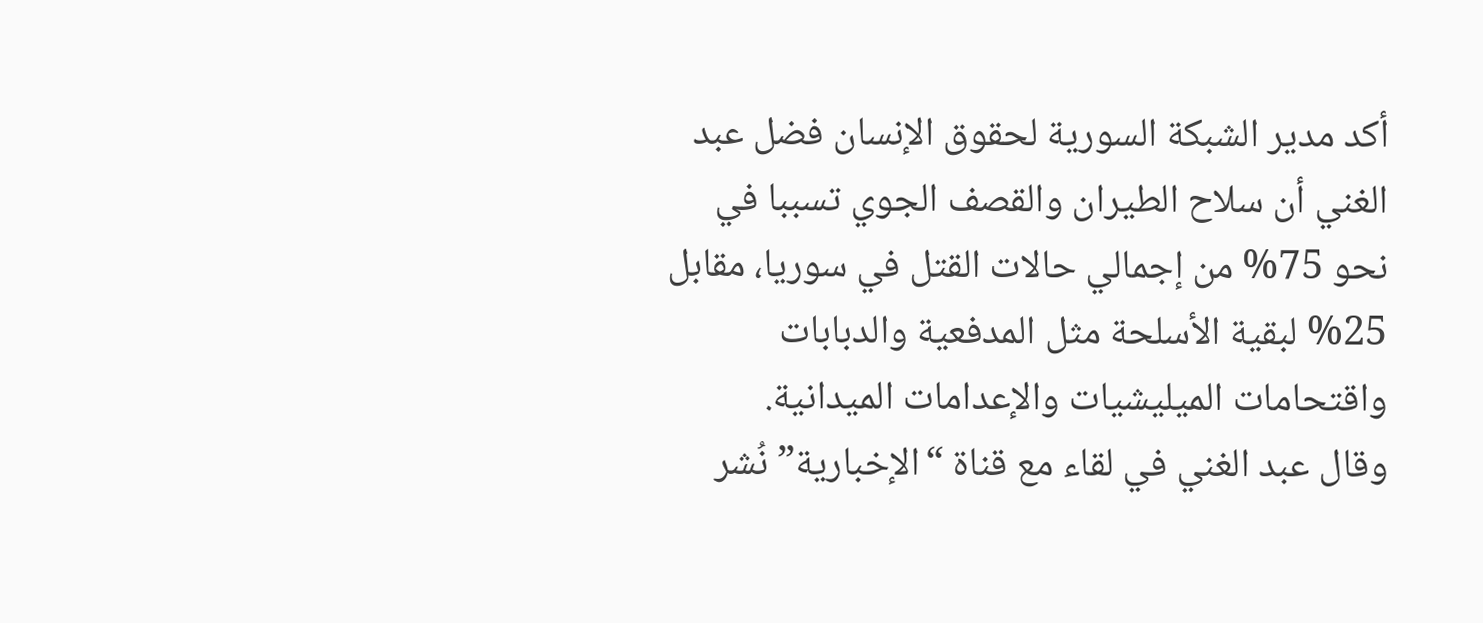أكد مدير الشبكة السورية لحقوق الإنسان فضل عبد الغني أن سلاح الطيران والقصف الجوي تسببا في نحو 75% من إجمالي حالات القتل في سوريا، مقابل 25% لبقية الأسلحة مثل المدفعية والدبابات واقتحامات الميليشيات والإعدامات الميدانية.
وقال عبد الغني في لقاء مع قناة “الإخبارية” نُشر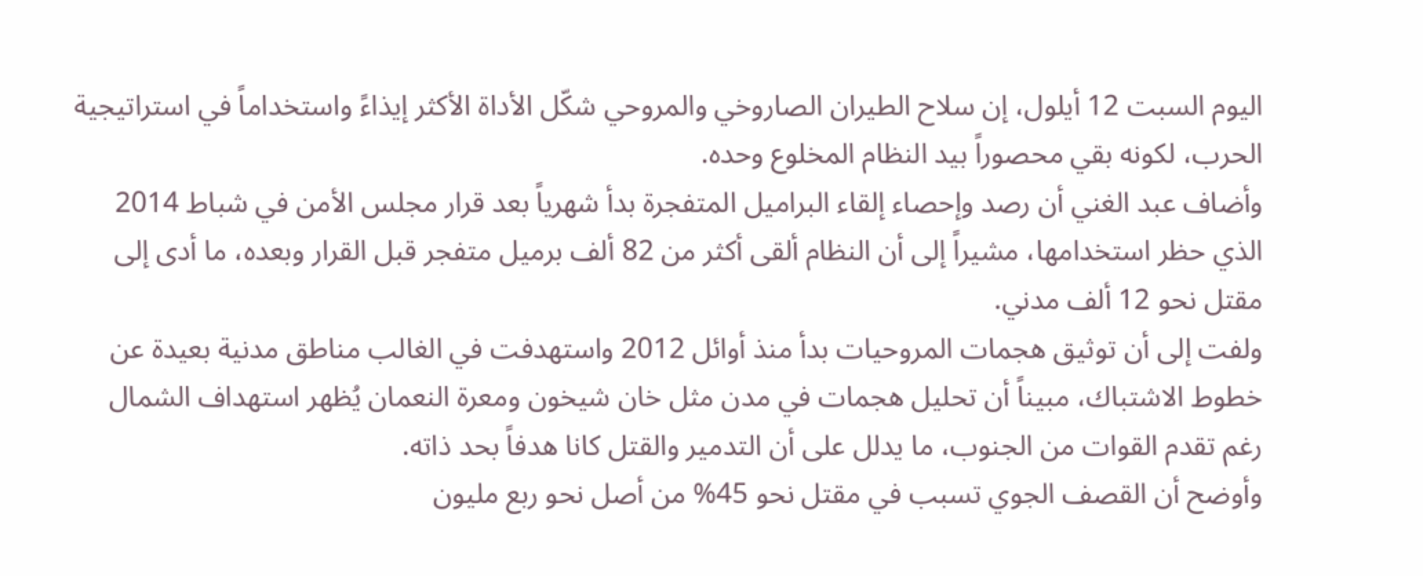اليوم السبت 12 أيلول، إن سلاح الطيران الصاروخي والمروحي شكّل الأداة الأكثر إيذاءً واستخداماً في استراتيجية الحرب، لكونه بقي محصوراً بيد النظام المخلوع وحده.
وأضاف عبد الغني أن رصد وإحصاء إلقاء البراميل المتفجرة بدأ شهرياً بعد قرار مجلس الأمن في شباط 2014 الذي حظر استخدامها، مشيراً إلى أن النظام ألقى أكثر من 82 ألف برميل متفجر قبل القرار وبعده، ما أدى إلى مقتل نحو 12 ألف مدني.
ولفت إلى أن توثيق هجمات المروحيات بدأ منذ أوائل 2012 واستهدفت في الغالب مناطق مدنية بعيدة عن خطوط الاشتباك، مبيناً أن تحليل هجمات في مدن مثل خان شيخون ومعرة النعمان يُظهر استهداف الشمال رغم تقدم القوات من الجنوب، ما يدلل على أن التدمير والقتل كانا هدفاً بحد ذاته.
وأوضح أن القصف الجوي تسبب في مقتل نحو 45% من أصل نحو ربع مليون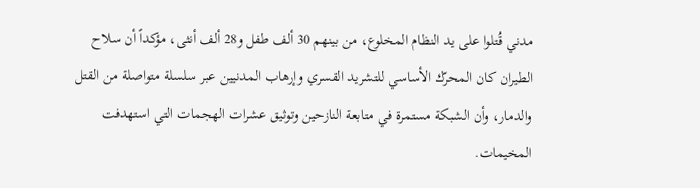مدني قُتلوا على يد النظام المخلوع، من بينهم 30 ألف طفل و28 ألف أنثى، مؤكداً أن سلاح الطيران كان المحرّك الأساسي للتشريد القسري وإرهاب المدنيين عبر سلسلة متواصلة من القتل والدمار، وأن الشبكة مستمرة في متابعة النازحين وتوثيق عشرات الهجمات التي استهدفت المخيمات.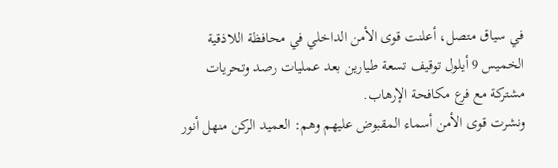في سياق متصل، أعلنت قوى الأمن الداخلي في محافظة اللاذقية الخميس 9 أيلول توقيف تسعة طيارين بعد عمليات رصد وتحريات مشتركة مع فرع مكافحة الإرهاب.
ونشرت قوى الأمن أسماء المقبوض عليهم وهم: العميد الركن منهل أنور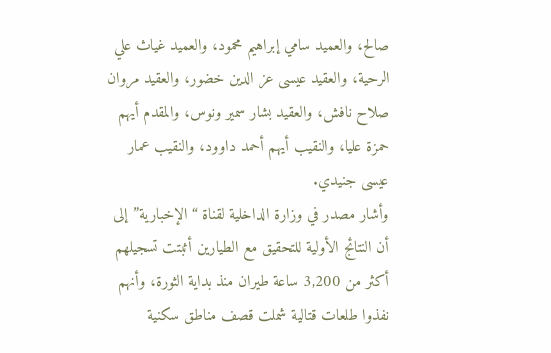صالح، والعميد سامي إبراهيم محمود، والعميد غياث علي الرحية، والعقيد عيسى عز الدين خضور، والعقيد مروان صلاح نافش، والعقيد بشار سمير ونوس، والمقدم أيهم حمزة عليا، والنقيب أيهم أحمد داوود، والنقيب عمار عيسى جنيدي.
وأشار مصدر في وزارة الداخلية لقناة “الإخبارية” إلى أن النتائج الأولية للتحقيق مع الطيارين أثبتت تسجيلهم أكثر من 3,200 ساعة طيران منذ بداية الثورة، وأنهم نفذوا طلعات قتالية شملت قصف مناطق سكنية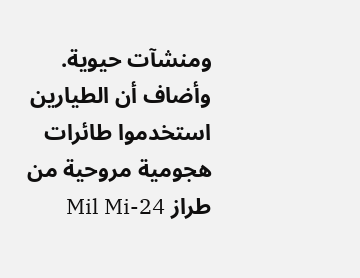ومنشآت حيوية.
وأضاف أن الطيارين استخدموا طائرات هجومية مروحية من طراز Mil Mi-24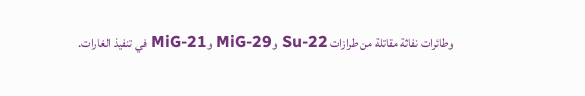وطائرات نفاثة مقاتلة من طرازات Su-22 وMiG-29 وMiG-21 في تنفيذ الغارات.